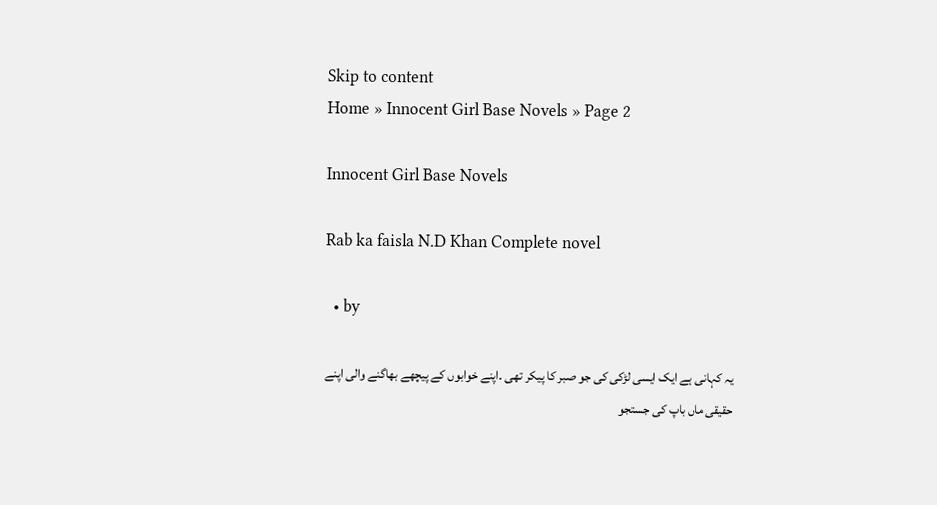Skip to content
Home » Innocent Girl Base Novels » Page 2

Innocent Girl Base Novels

Rab ka faisla N۔D Khan Complete novel

  • by

یہ کہانی ہے ایک ایسی لڑکی کی جو صبر کا پیکر تھی ۔اپنے خوابوں کے پیچھے بھاگنے والی اپنے حقیقی ماں باپ کی جستجو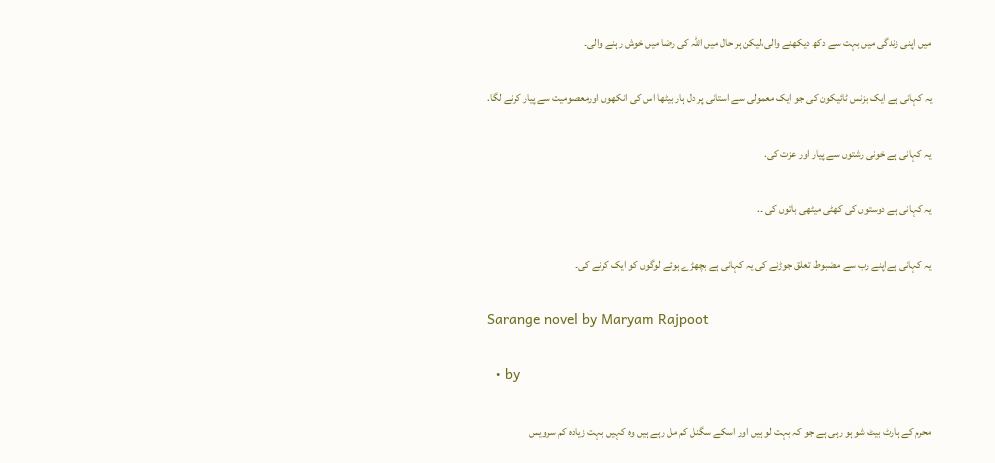میں اپنی زندگی میں بہت سے دکھ دیکھنے والی،لیکن ہر حال میں اللہ کی رضا میں خوش رہنے والی۔

یہ کہانی ہے ایک بزنس ٹائیکون کی جو ایک معمولی سے استانی پر دل ہار بیٹھا اس کی انکھوں اورمعصومیت سے پیار کرنے لگا.

یہ کہانی ہے خونی رشتوں سے پیار اور عزت کی.

یہ کہانی ہے دوستوں کی کھٹی میٹھی باتوں کی ۔.

یہ کہانی ہےاپنے رب سے مضبوط تعلق جوڑنے کی یہ کہانی ہے بچھڑے ہوئے لوگوں کو ایک کرنے کی۔

Sarange novel by Maryam Rajpoot

  • by

محرم کے ہارٹ بیٹ شو ہو رہی ہے جو کہ بہت لو ہیں اور اسکے سگنل کم مل رہے ہیں وہ کہیں بہت زیادہ کم سرویس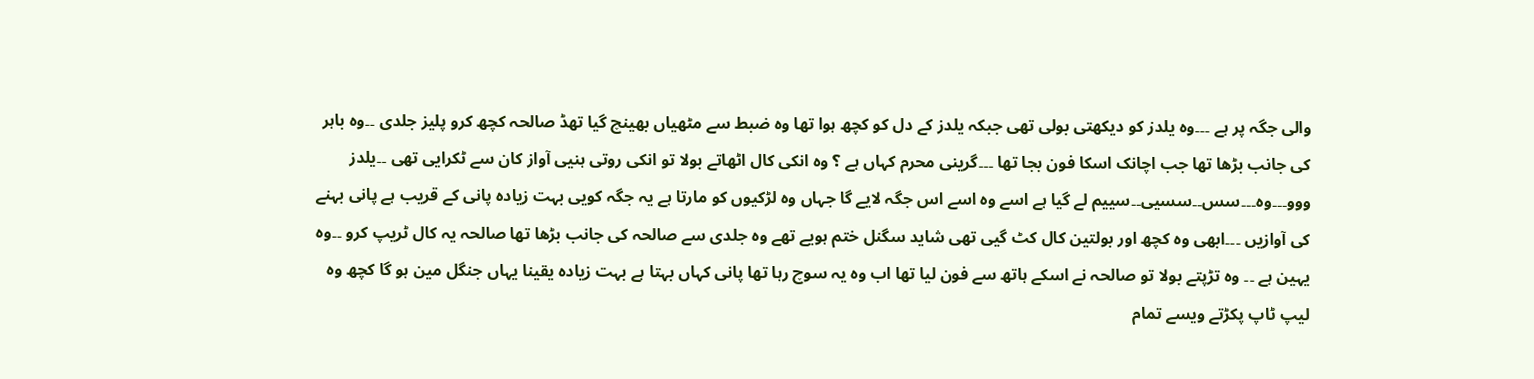والی جگہ پر ہے ۔۔۔وہ یلدز کو دیکھتی بولی تھی جبکہ یلدز کے دل کو کچھ ہوا تھا وہ ضبط سے مٹھیاں بھینچ گیا تھڈ صالحہ کچھ کرو پلیز جلدی ۔۔وہ باہر کی جانب بڑھا تھا جب اچانک اسکا فون بجا تھا ۔۔۔گرینی محرم کہاں ہے ؟ وہ انکی کال اٹھاتے بولا تو انکی روتی ہنیی آواز کان سے ٹکرایی تھی ۔۔یلدز ووو۔۔۔وہ۔۔۔سس۔۔سسیی۔۔سییم لے گیا ہے اسے وہ اسے اس جگہ لایے گا جہاں وہ لڑکیوں کو مارتا ہے یہ جگہ کویی بہت زیادہ پانی کے قریب ہے پانی بہنے کی آوازیں ۔۔۔ابھی وہ کچھ اور بولتین کال کٹ گیی تھی شاید سگنل ختم ہویے تھے وہ جلدی سے صالحہ کی جانب بڑھا تھا صالحہ یہ کال ٹریپ کرو ۔۔وہ یہین ہے ۔۔ وہ تڑپتے بولا تو صالحہ نے اسکے ہاتھ سے فون لیا تھا اب وہ یہ سوچ رہا تھا پانی کہاں بہتا ہے بہت زیادہ یقینا یہاں جنگل مین ہو گا کچھ وہ لیپ ٹاپ پکڑتے ویسے تمام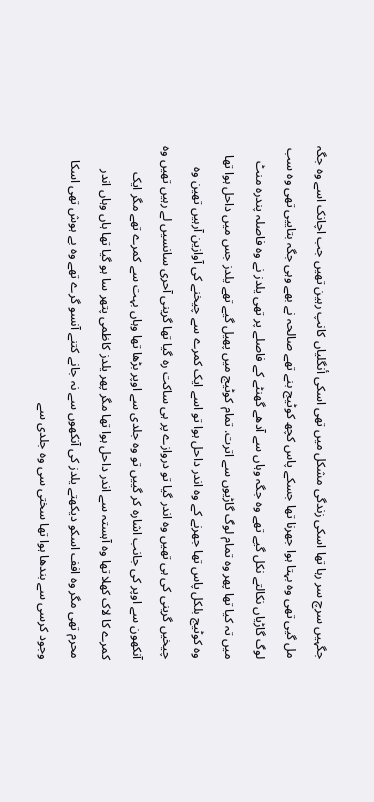جگہیں سرچ سر رہا تھا اسکی زندگی مشکل میں تھی اسکی أنگلیاں کانپ رہین تھیں جب اچانک اسے وہ جگہ مل گیی تھی وہ بہتا ہوا جھرنا تھا جسکے پاس کچھ کوٹیج بنے تھے صالحہ نے بھے وہی جگہ بتاییی تھی وہ سب لوگ گاڑیاں نکالتے نکل گیے تھے وہ جگہ وہاں سے آدھے گھنٹے کے فاصلے پر تھی یلدز نے وہ فاصلہ پندرہ منٹ میں تہ کیا تھا پھر وہ تمام لوگ گاڑیوں سے اترت. تمام کوٹیج میں پھیل گیے تھے یلدز جس میں داحل ہوا تھا وہ کوٹیج بلکل پاس تھا جھرنے کے وہ اندر داحل ہوا تو اسے ایک کمرے سے چیخنے کی آوازین آرہیں تھین وہ چیخیں گرینی کی ہی تھیں وہ اندر گیا تو دروازے پر ہی ساکت رہ گیا تھا گرینی آحری سانسیں لے رہیں تھیں وہ آنکھون سے اوپر کی جانب اشارہ کر گییں تو وہ جلدی سے اوپر بڑھا تھا وہاں بہت سے کمرے تھے مگر ایک کمرے کا لاک کھلا تھا وہ آہستہ سے اندر داحل ہوا تھا مگر پھر یلدز کاظمی پتھر سا ہو گیا تھا ہاں وہاں اندر محرم تھی مگر وہ افف اسکو دیکھتے یلدز کی آنکھوں سے نہ جانے کتنے آنسو گرے تھے وہ بے ہوش تھی اسکا وجود کرسی سے بندھا ہوا تھا سختی سی وہ جلدی سے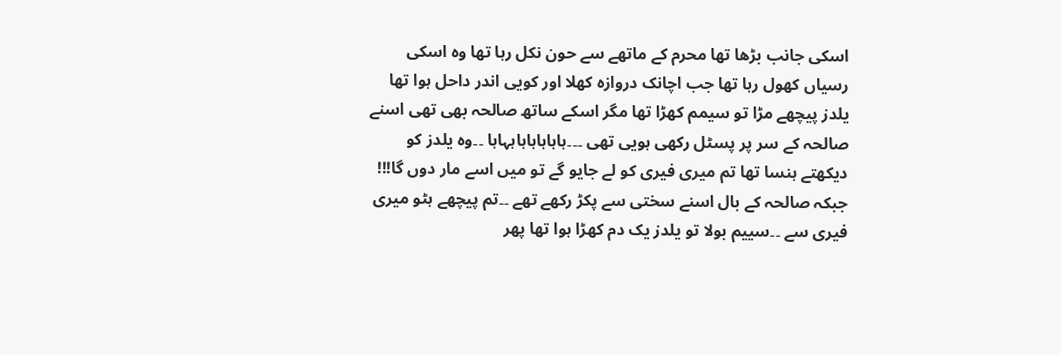اسکی جانب بڑھا تھا محرم کے ماتھے سے حون نکل رہا تھا وہ اسکی رسیاں کھول رہا تھا جب اچانک دروازہ کھلا اور کویی اندر داحل ہوا تھا یلدز پیچھے مڑا تو سیمم کھڑا تھا مگر اسکے ساتھ صالحہ بھی تھی اسنے صالحہ کے سر پر پسٹل رکھی ہویی تھی ۔۔۔ہاہاہاہاہاہہاہا ۔۔وہ یلدز کو دیکھتے ہنسا تھا تم میری فیری کو لے جایو گے تو میں اسے مار دوں گا!!! جبکہ صالحہ کے بال اسنے سختی سے پکڑ رکھے تھے ۔۔تم پیچھے ہٹو میری فیری سے ۔۔سییم بولا تو یلدز یک دم کھڑا ہوا تھا پھر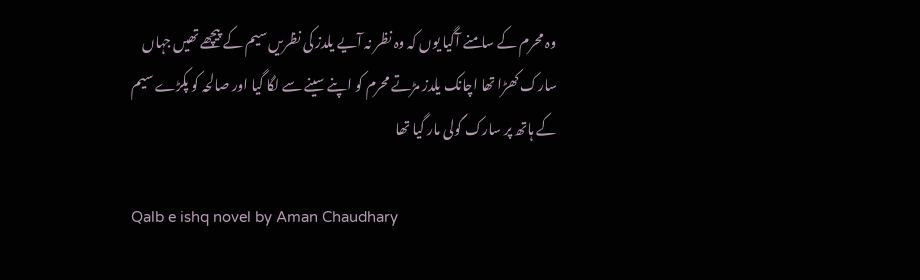وہ محرم کے سامنے آگیا یوں کہ وہ نظر نہ آیے یلدز کی نظریں سیم کے پیچھے تھیں جہاں سارک کھڑا تھا اچانک یلدز مڑتے محرم کو اپنے سینے سے لگا گیا اور صالحہ کو پکڑے سیم کے ہاتھ پر سارک گولی مار گیا تھا

Qalb e ishq novel by Aman Chaudhary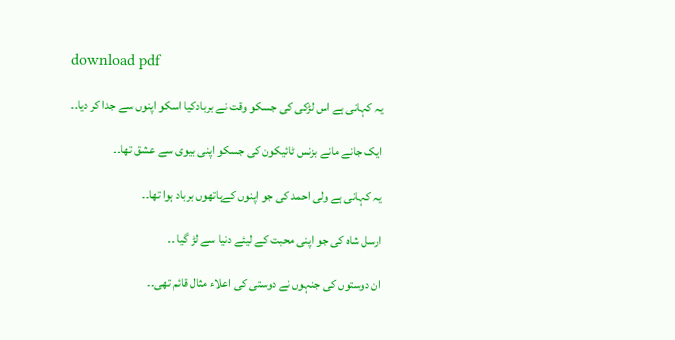download pdf

یہ کہانی ہے اس لڑکی کی جسکو وقت نے بربادکیا اسکو اپنوں سے جدا کر دیا۔۔

ایک جانے مانے بزنس ٹائیکون کی جسکو اپنی بیوی سے عشق تھا۔۔

یہ کہانی ہے ولی احمد کی جو اپنوں کےہاتھوں برباد ہوا تھا۔۔

ارسل شاہ کی جو اپنی محبت کے لیئے دنیا سے لڑ گیا ۔۔

ان دوستوں کی جنہوں نے دوستی کی اعلاء مثال قائم تھی۔۔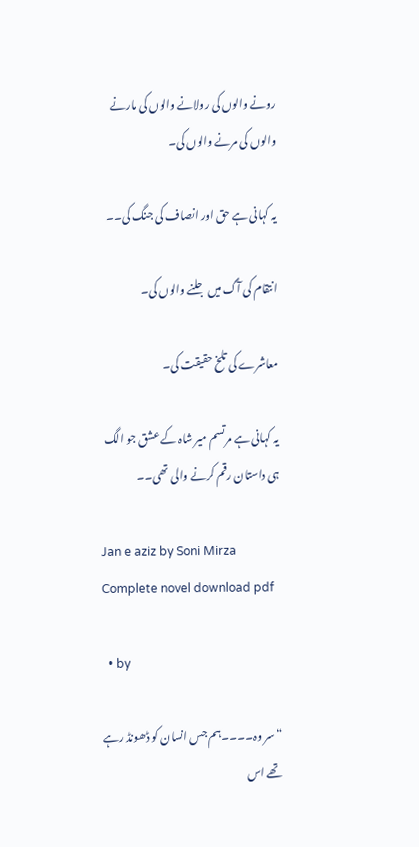رونے والوں کی رولانے والوں کی مارنے والوں کی مرنے والوں کی۔

یہ کہانی ہے حق اور انصاف کی جنگ کی۔۔

انتقام کی آگ میں جلنے والوں کی۔

معاشرے کی تلخ حقیقت کی۔

یہ کہانی ہے مرتسم میر شاہ کے عشق جو الگ ہی داستان رقم کرنے والی تھی۔۔

Jan e aziz by Soni Mirza Complete novel download pdf

  • by

“سر وہ۔۔۔۔ہم جس انسان کو ڈھونڈ رہے تھے اس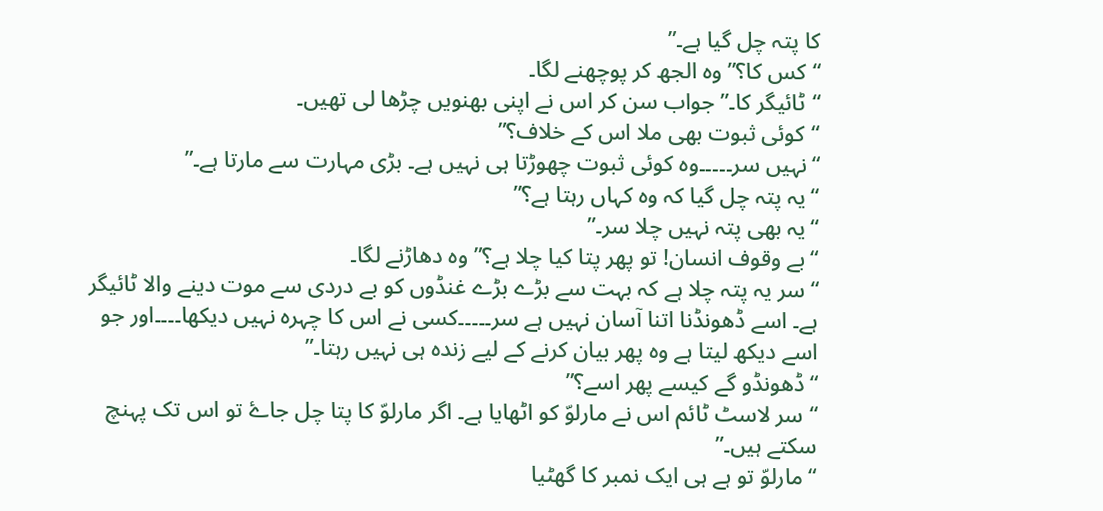کا پتہ چل گیا ہے۔”
“کس کا؟” وہ الجھ کر پوچھنے لگا۔
“ٹائیگر کا۔” جواب سن کر اس نے اپنی بھنویں چڑھا لی تھیں۔
“کوئی ثبوت بھی ملا اس کے خلاف؟”
“نہیں سر۔۔۔۔۔وہ کوئی ثبوت چھوڑتا ہی نہیں ہے۔ بڑی مہارت سے مارتا ہے۔”
“یہ پتہ چل گیا کہ وہ کہاں رہتا ہے؟”
“یہ بھی پتہ نہیں چلا سر۔”
“بے وقوف انسان! تو پھر پتا کیا چلا ہے؟” وہ دھاڑنے لگا۔
“سر یہ پتہ چلا ہے کہ بہت سے بڑے بڑے غنڈوں کو بے دردی سے موت دینے والا ٹائیگر ہے۔ اسے ڈھونڈنا اتنا آسان نہیں ہے سر۔۔۔۔۔کسی نے اس کا چہرہ نہیں دیکھا۔۔۔۔اور جو اسے دیکھ لیتا ہے وہ پھر بیان کرنے کے لیے زندہ ہی نہیں رہتا۔”
“ڈھونڈو گے کیسے پھر اسے؟”
“سر لاسٹ ٹائم اس نے مارلوّ کو اٹھایا ہے۔ اگر مارلوّ کا پتا چل جاۓ تو اس تک پہنچ سکتے ہیں۔”
“مارلوّ تو ہے ہی ایک نمبر کا گھٹیا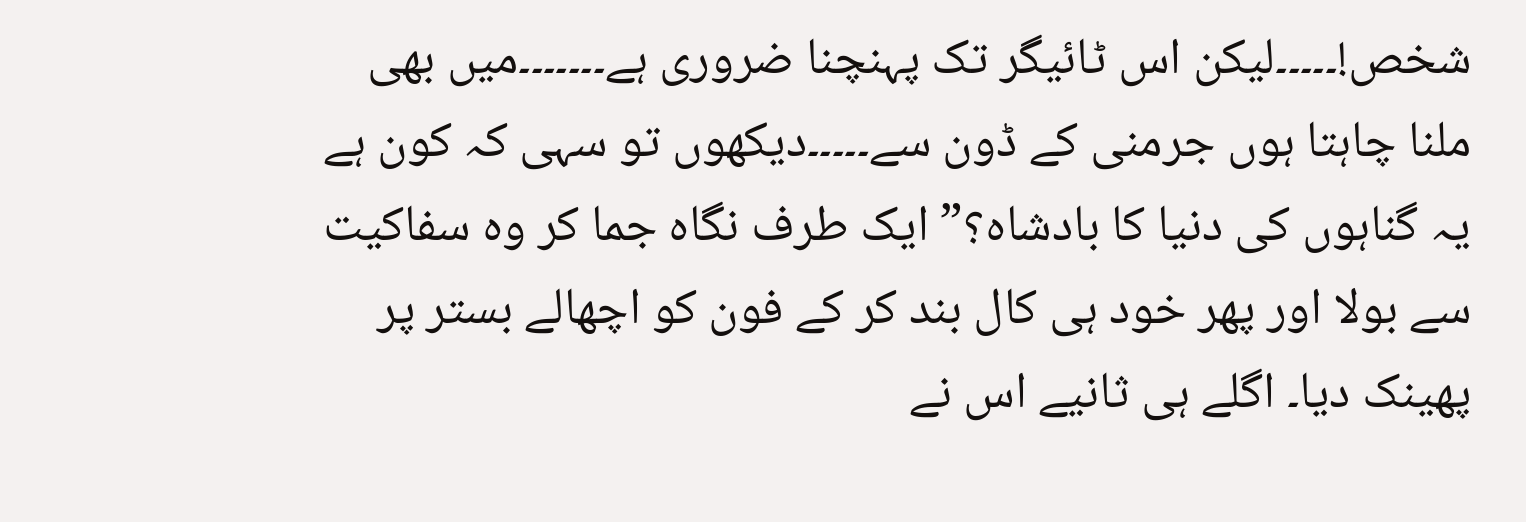شخص!۔۔۔۔۔لیکن اس ٹائیگر تک پہنچنا ضروری ہے۔۔۔۔۔۔۔میں بھی ملنا چاہتا ہوں جرمنی کے ڈون سے۔۔۔۔۔دیکھوں تو سہی کہ کون ہے یہ گناہوں کی دنیا کا بادشاہ؟” ایک طرف نگاہ جما کر وہ سفاکیت سے بولا اور پھر خود ہی کال بند کر کے فون کو اچھالے بستر پر پھینک دیا۔ اگلے ہی ثانیے اس نے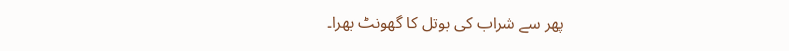پھر سے شراب کی بوتل کا گھونٹ بھرا۔